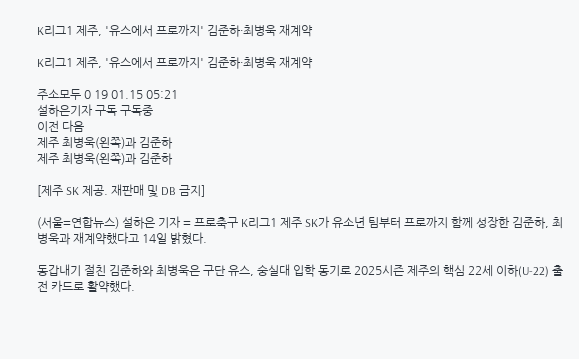K리그1 제주, '유스에서 프로까지' 김준하·최병욱 재계약

K리그1 제주, '유스에서 프로까지' 김준하·최병욱 재계약

주소모두 0 19 01.15 05:21
설하은기자 구독 구독중
이전 다음
제주 최병욱(왼쪽)과 김준하
제주 최병욱(왼쪽)과 김준하

[제주 SK 제공. 재판매 및 DB 금지]

(서울=연합뉴스) 설하은 기자 = 프로축구 K리그1 제주 SK가 유소년 팀부터 프로까지 함께 성장한 김준하, 최병욱과 재계약했다고 14일 밝혔다.

동갑내기 절친 김준하와 최병욱은 구단 유스, 숭실대 입학 동기로 2025시즌 제주의 핵심 22세 이하(U-22) 출전 카드로 활약했다.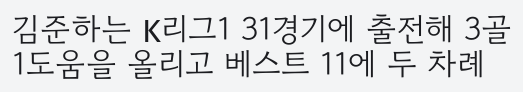김준하는 K리그1 31경기에 출전해 3골 1도움을 올리고 베스트 11에 두 차례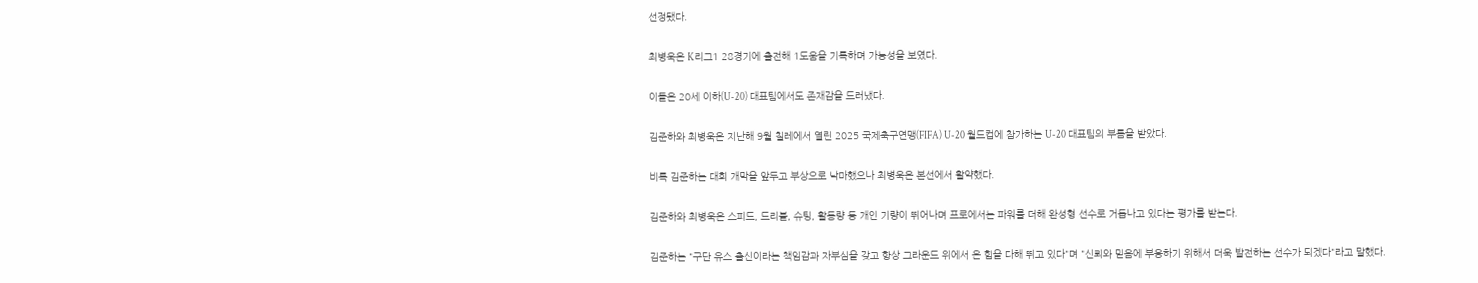선정됐다.

최병욱은 K리그1 28경기에 출전해 1도움을 기록하며 가능성을 보였다.

이들은 20세 이하(U-20) 대표팀에서도 존재감을 드러냈다.

김준하와 최병욱은 지난해 9월 칠레에서 열린 2025 국제축구연맹(FIFA) U-20 월드컵에 참가하는 U-20 대표팀의 부름을 받았다.

비록 김준하는 대회 개막을 앞두고 부상으로 낙마했으나 최병욱은 본선에서 활약했다.

김준하와 최병욱은 스피드, 드리블, 슈팅, 활동량 등 개인 기량이 뛰어나며 프로에서는 파워를 더해 완성형 선수로 거듭나고 있다는 평가를 받는다.

김준하는 "구단 유스 출신이라는 책임감과 자부심을 갖고 항상 그라운드 위에서 온 힘을 다해 뛰고 있다"며 "신뢰와 믿음에 부응하기 위해서 더욱 발전하는 선수가 되겠다"라고 말했다.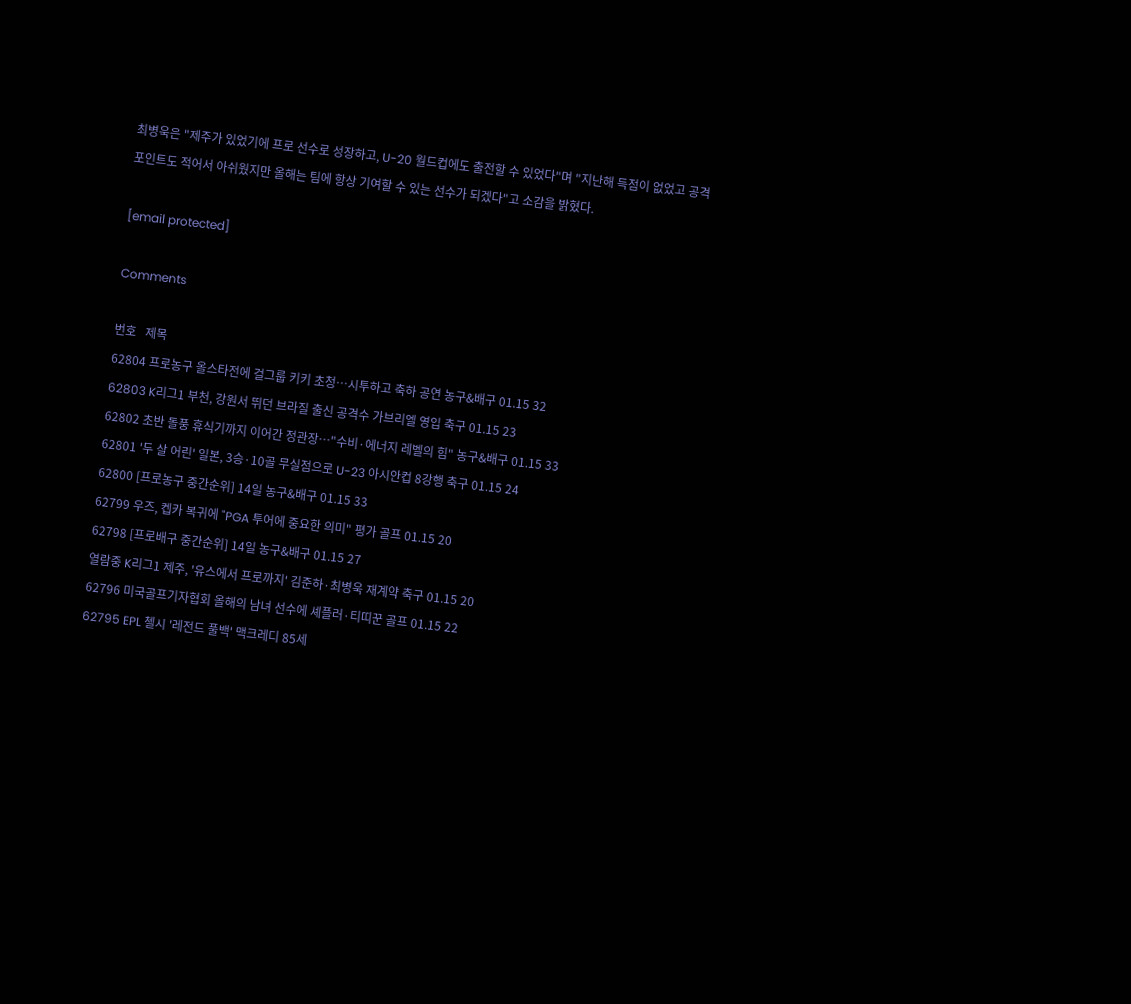최병욱은 "제주가 있었기에 프로 선수로 성장하고, U-20 월드컵에도 출전할 수 있었다"며 "지난해 득점이 없었고 공격포인트도 적어서 아쉬웠지만 올해는 팀에 항상 기여할 수 있는 선수가 되겠다"고 소감을 밝혔다.

[email protected]

Comments

번호   제목
62804 프로농구 올스타전에 걸그룹 키키 초청…시투하고 축하 공연 농구&배구 01.15 32
62803 K리그1 부천, 강원서 뛰던 브라질 출신 공격수 가브리엘 영입 축구 01.15 23
62802 초반 돌풍 휴식기까지 이어간 정관장…"수비·에너지 레벨의 힘" 농구&배구 01.15 33
62801 '두 살 어린' 일본, 3승·10골 무실점으로 U-23 아시안컵 8강행 축구 01.15 24
62800 [프로농구 중간순위] 14일 농구&배구 01.15 33
62799 우즈, 켑카 복귀에 "PGA 투어에 중요한 의미" 평가 골프 01.15 20
62798 [프로배구 중간순위] 14일 농구&배구 01.15 27
열람중 K리그1 제주, '유스에서 프로까지' 김준하·최병욱 재계약 축구 01.15 20
62796 미국골프기자협회 올해의 남녀 선수에 셰플러·티띠꾼 골프 01.15 22
62795 EPL 첼시 '레전드 풀백' 맥크레디 85세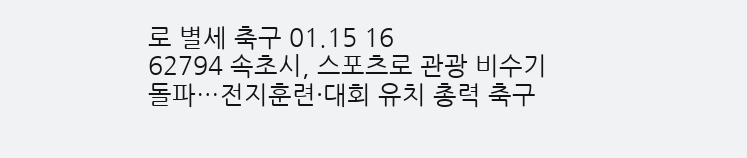로 별세 축구 01.15 16
62794 속초시, 스포츠로 관광 비수기 돌파…전지훈련·대회 유치 총력 축구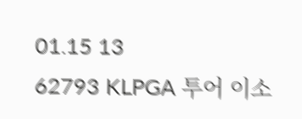01.15 13
62793 KLPGA 투어 이소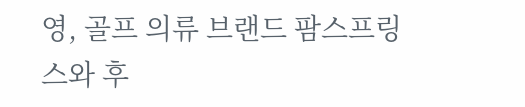영, 골프 의류 브랜드 팜스프링스와 후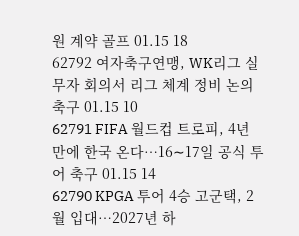원 계약 골프 01.15 18
62792 여자축구연맹, WK리그 실무자 회의서 리그 체계 정비 논의 축구 01.15 10
62791 FIFA 월드컵 트로피, 4년 만에 한국 온다…16∼17일 공식 투어 축구 01.15 14
62790 KPGA 투어 4승 고군택, 2월 입대…2027년 하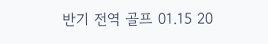반기 전역 골프 01.15 20